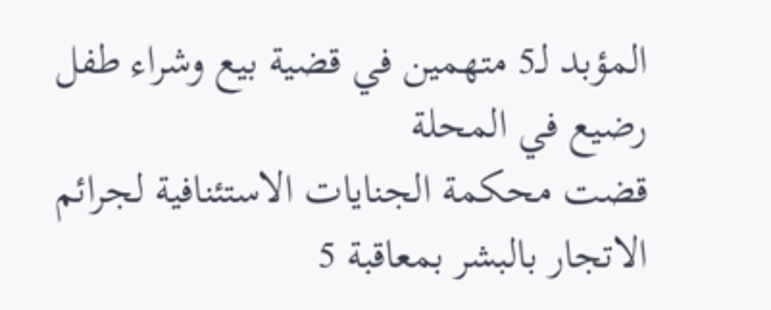المؤبد لـ5 متهمين في قضية بيع وشراء طفل رضيع في المحلة
قضت محكمة الجنايات الاستئنافية لجرائم الاتجار بالبشر بمعاقبة 5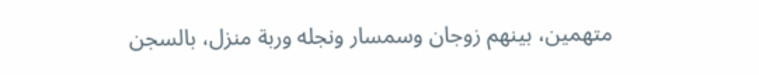متهمين، بينهم زوجان وسمسار ونجله وربة منزل، بالسجن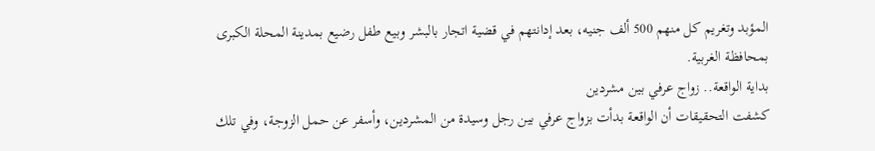المؤبد وتغريم كل منهم 500 ألف جنيه، بعد إدانتهم في قضية اتجار بالبشر وبيع طفل رضيع بمدينة المحلة الكبرى بمحافظة الغربية.
بداية الواقعة.. زواج عرفي بين مشردين
كشفت التحقيقات أن الواقعة بدأت بزواج عرفي بين رجل وسيدة من المشردين، وأسفر عن حمل الزوجة، وفي تلك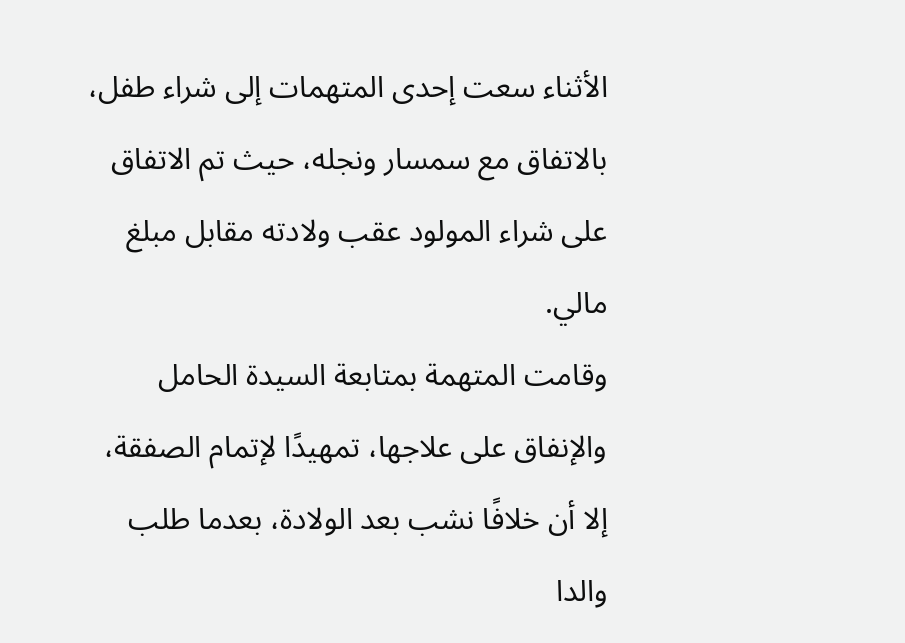الأثناء سعت إحدى المتهمات إلى شراء طفل، بالاتفاق مع سمسار ونجله، حيث تم الاتفاق على شراء المولود عقب ولادته مقابل مبلغ مالي.
وقامت المتهمة بمتابعة السيدة الحامل والإنفاق على علاجها، تمهيدًا لإتمام الصفقة، إلا أن خلافًا نشب بعد الولادة، بعدما طلب والدا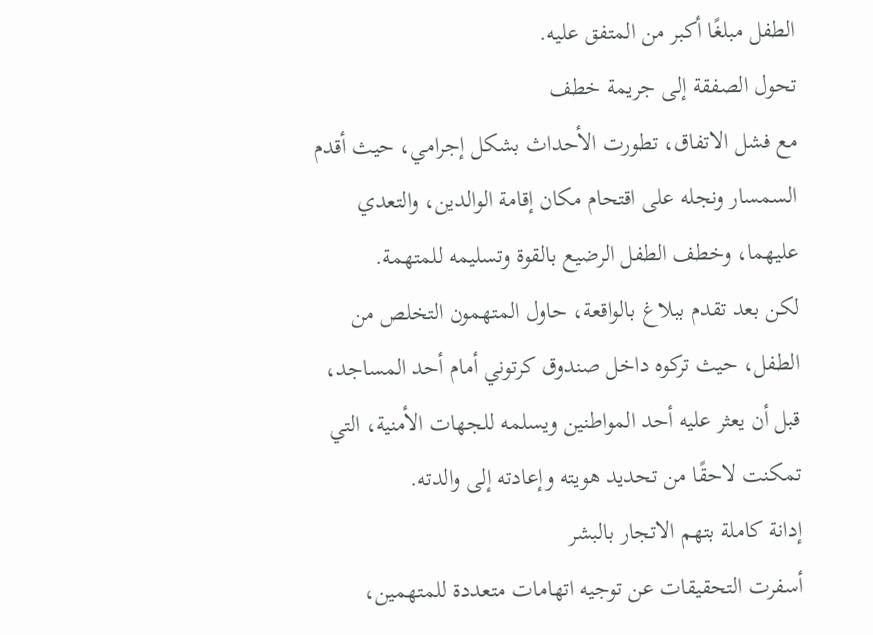الطفل مبلغًا أكبر من المتفق عليه.
تحول الصفقة إلى جريمة خطف
مع فشل الاتفاق، تطورت الأحداث بشكل إجرامي، حيث أقدم السمسار ونجله على اقتحام مكان إقامة الوالدين، والتعدي عليهما، وخطف الطفل الرضيع بالقوة وتسليمه للمتهمة.
لكن بعد تقدم ببلاغ بالواقعة، حاول المتهمون التخلص من الطفل، حيث تركوه داخل صندوق كرتوني أمام أحد المساجد، قبل أن يعثر عليه أحد المواطنين ويسلمه للجهات الأمنية، التي تمكنت لاحقًا من تحديد هويته وإعادته إلى والدته.
إدانة كاملة بتهم الاتجار بالبشر
أسفرت التحقيقات عن توجيه اتهامات متعددة للمتهمين،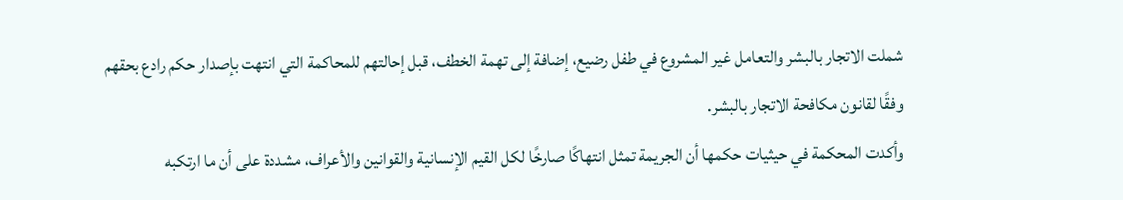شملت الاتجار بالبشر والتعامل غير المشروع في طفل رضيع، إضافة إلى تهمة الخطف، قبل إحالتهم للمحاكمة التي انتهت بإصدار حكم رادع بحقهم وفقًا لقانون مكافحة الاتجار بالبشر.
وأكدت المحكمة في حيثيات حكمها أن الجريمة تمثل انتهاكًا صارخًا لكل القيم الإنسانية والقوانين والأعراف، مشددة على أن ما ارتكبه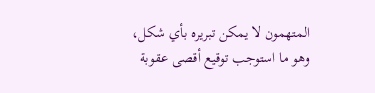المتهمون لا يمكن تبريره بأي شكل، وهو ما استوجب توقيع أقصى عقوبة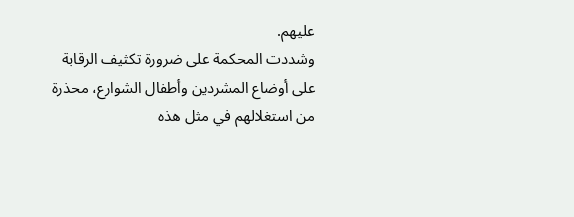عليهم.
وشددت المحكمة على ضرورة تكثيف الرقابة على أوضاع المشردين وأطفال الشوارع، محذرة من استغلالهم في مثل هذه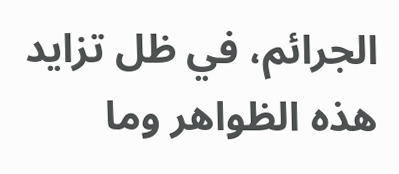الجرائم، في ظل تزايد هذه الظواهر وما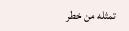تمثله من خطر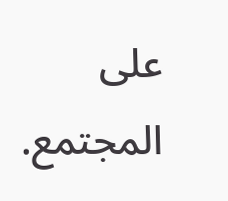على المجتمع.